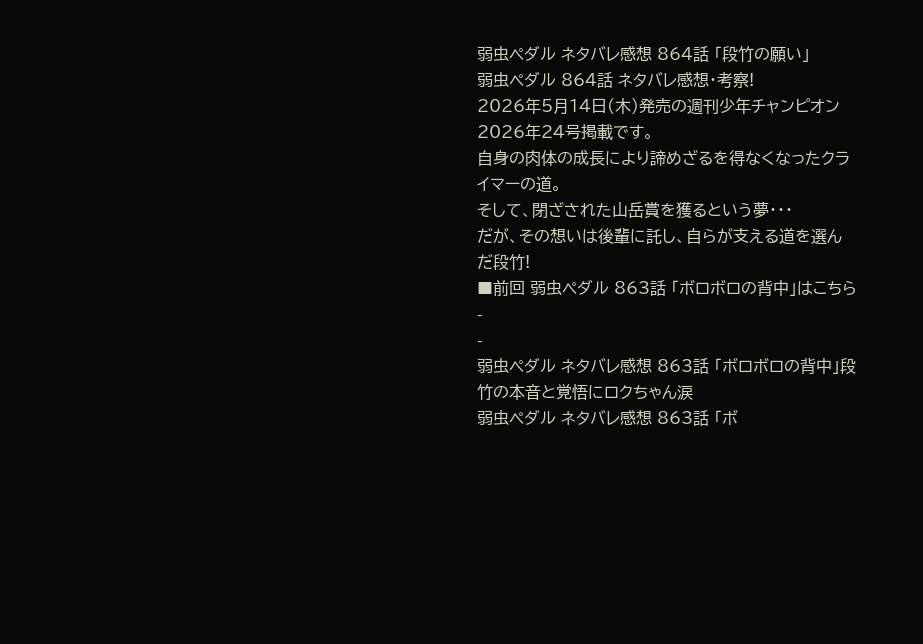弱虫ペダル ネタバレ感想 864話 「段竹の願い」
弱虫ペダル 864話 ネタバレ感想・考察!
2026年5月14日(木)発売の週刊少年チャンピオン2026年24号掲載です。
自身の肉体の成長により諦めざるを得なくなったクライマーの道。
そして、閉ざされた山岳賞を獲るという夢・・・
だが、その想いは後輩に託し、自らが支える道を選んだ段竹!
■前回 弱虫ペダル 863話 「ボロボロの背中」はこちら
-
-
弱虫ペダル ネタバレ感想 863話 「ボロボロの背中」段竹の本音と覚悟にロクちゃん涙
弱虫ペダル ネタバレ感想 863話 「ボ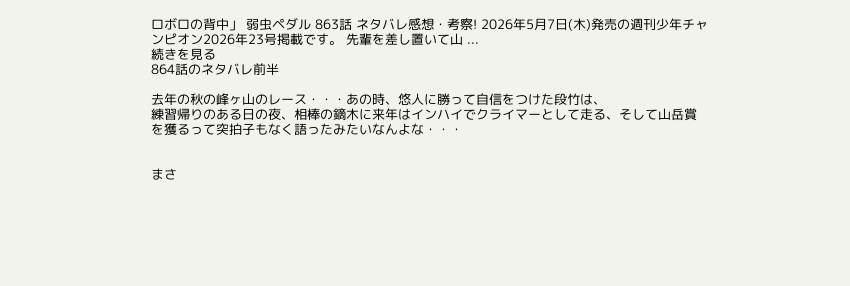ロボロの背中」 弱虫ペダル 863話 ネタバレ感想・考察! 2026年5月7日(木)発売の週刊少年チャンピオン2026年23号掲載です。 先輩を差し置いて山 ...
続きを見る
864話のネタバレ前半

去年の秋の峰ヶ山のレース・・・あの時、悠人に勝って自信をつけた段竹は、
練習帰りのある日の夜、相棒の鏑木に来年はインハイでクライマーとして走る、そして山岳賞を獲るって突拍子もなく語ったみたいなんよな・・・


まさ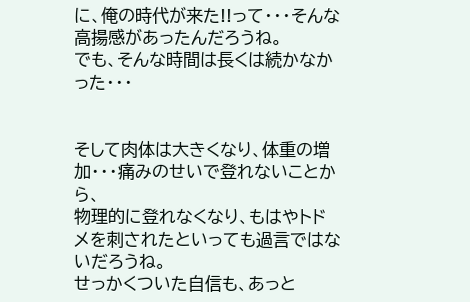に、俺の時代が来た!!って・・・そんな高揚感があったんだろうね。
でも、そんな時間は長くは続かなかった・・・


そして肉体は大きくなり、体重の増加・・・痛みのせいで登れないことから、
物理的に登れなくなり、もはやトドメを刺されたといっても過言ではないだろうね。
せっかくついた自信も、あっと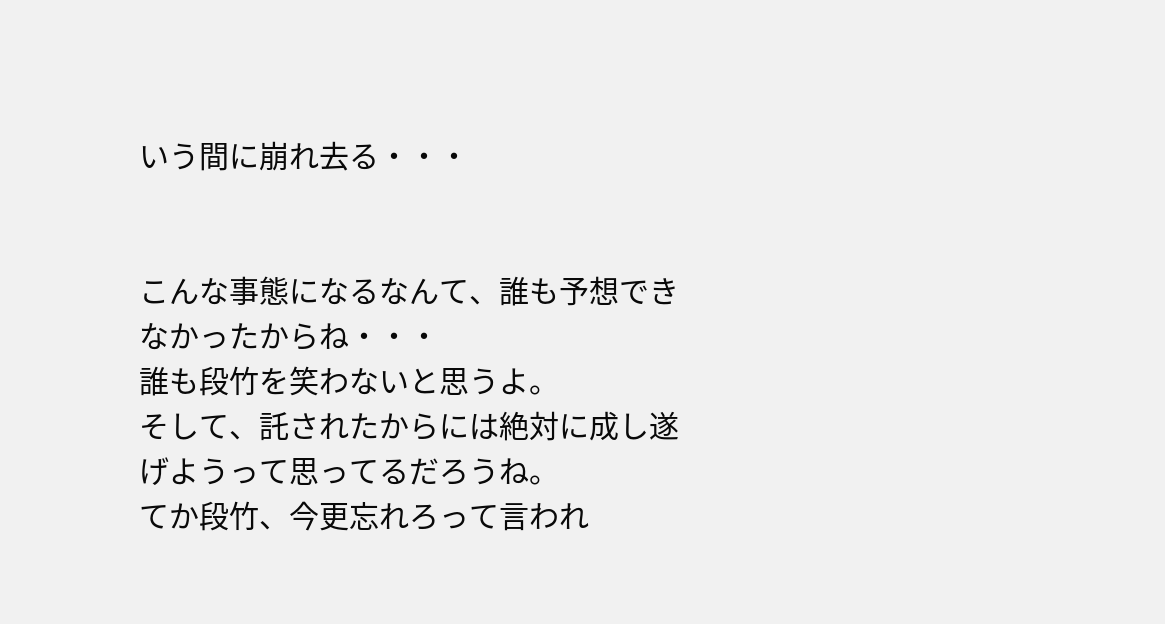いう間に崩れ去る・・・


こんな事態になるなんて、誰も予想できなかったからね・・・
誰も段竹を笑わないと思うよ。
そして、託されたからには絶対に成し遂げようって思ってるだろうね。
てか段竹、今更忘れろって言われ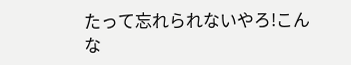たって忘れられないやろ!こんな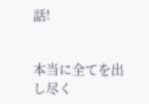話!


本当に全てを出し尽く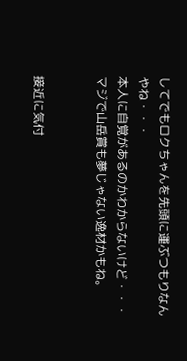してでもロクちゃんを先頭に運ぶつもりなんやね・・・
本人に自覚があるのかわからないけど・・・マジで山岳賞も夢じゃない逸材かもね。


接近に気付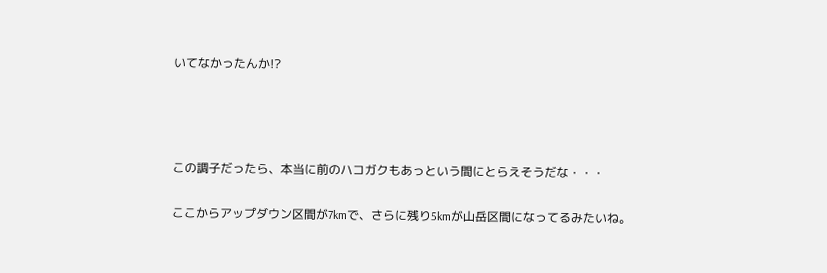いてなかったんか!?






この調子だったら、本当に前のハコガクもあっという間にとらえそうだな・・・


ここからアップダウン区間が7kmで、さらに残り5kmが山岳区間になってるみたいね。